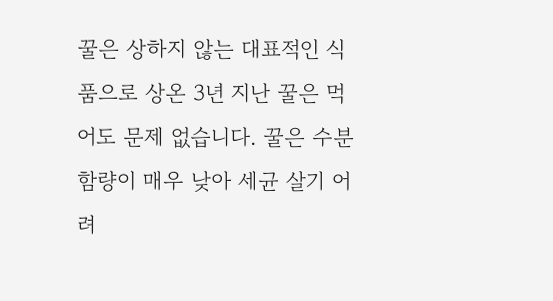꿀은 상하지 않는 대표적인 식품으로 상온 3년 지난 꿀은 먹어도 문제 없습니다. 꿀은 수분 함량이 매우 낮아 세균 살기 어려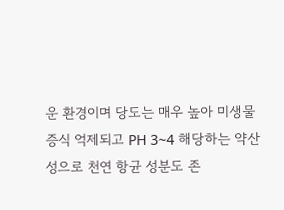운 환경이며 당도는 매우 높아 미생물 증식 억제되고 PH 3~4 해당하는 약산성으로 천연 항균 성분도 존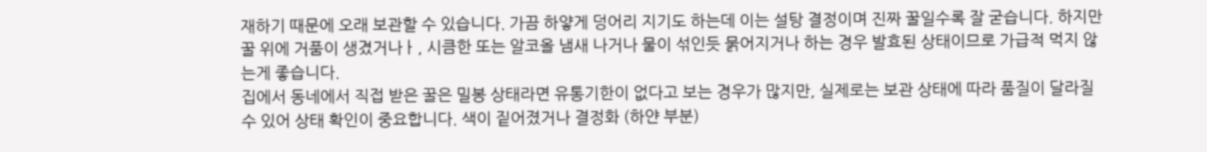재하기 때문에 오래 보관할 수 있습니다. 가끔 하얗게 덩어리 지기도 하는데 이는 설탕 결정이며 진짜 꿀일수록 잘 굳습니다. 하지만 꿀 위에 거품이 생겼거나ㅏ, 시큼한 또는 알코올 냄새 나거나 물이 섞인듯 묽어지거나 하는 경우 발효된 상태이므로 가급적 먹지 않는게 좋습니다.
집에서 동네에서 직접 받은 꿀은 밀봉 상태라면 유통기한이 없다고 보는 경우가 많지만, 실제로는 보관 상태에 따라 품질이 달라질 수 있어 상태 확인이 중요합니다. 색이 짙어졌거나 결정화 (하얀 부분)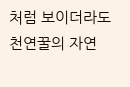처럼 보이더라도 천연꿀의 자연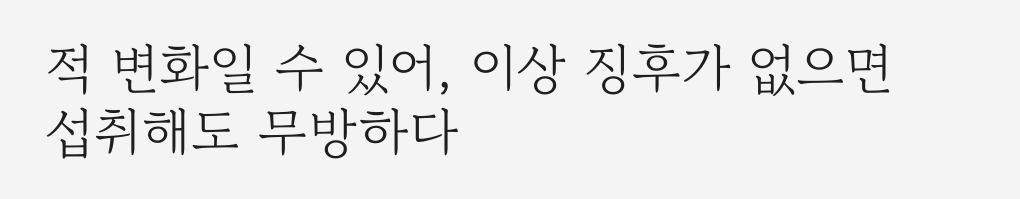적 변화일 수 있어, 이상 징후가 없으면 섭취해도 무방하다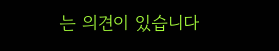는 의견이 있습니다